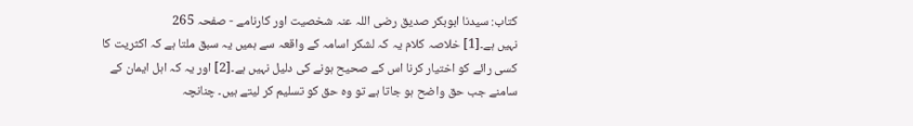کتاب: سیدنا ابوبکر صدیق رضی اللہ عنہ شخصیت اور کارنامے - صفحہ 265
نہیں ہے۔[1] خلاصہ کلام یہ کہ لشکر اسامہ کے واقعہ سے ہمیں یہ سبق ملتا ہے کہ اکثریت کا کسی رائے کو اختیار کرنا اس کے صحیح ہونے کی دلیل نہیں ہے۔[2] اور یہ کہ اہل ایمان کے سامنے جب حق واضح ہو جاتا ہے تو وہ حق کو تسلیم کر لیتے ہیں۔ چنانچہ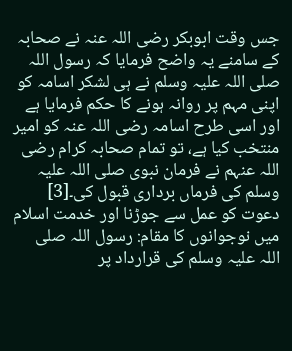جس وقت ابوبکر رضی اللہ عنہ نے صحابہ کے سامنے یہ واضح فرمایا کہ رسول اللہ صلی اللہ علیہ وسلم نے ہی لشکر اسامہ کو اپنی مہم پر روانہ ہونے کا حکم فرمایا ہے اور اسی طرح اسامہ رضی اللہ عنہ کو امیر منتخب کیا ہے، تو تمام صحابہ کرام رضی اللہ عنہم نے فرمان نبوی صلی اللہ علیہ وسلم کی فرماں برداری قبول کی۔[3] دعوت کو عمل سے جوڑنا اور خدمت اسلام میں نوجوانوں کا مقام: رسول اللہ صلی اللہ علیہ وسلم کی قرارداد پر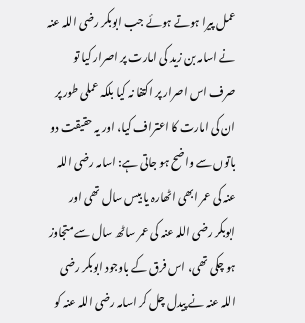عمل پیرا ہوتے ہوئے جب ابوبکر رضی اللہ عنہ نے اسامہ بن زید کی امارت پر اصرار کیا تو صرف اس اصرار پر اکتفا نہ کیا بلکہ عملی طور پر ان کی امارت کا اعتراف کیا، اور یہ حقیقت دو باتوں سے واضح ہو جاتی ہے: اسامہ رضی اللہ عنہ کی عمر ابھی اٹھارہ یا بیس سال تھی اور ابوبکر رضی اللہ عنہ کی عمر ساٹھ سال سے متجاوز ہو چکی تھی، اس فرق کے باوجود ابوبکر رضی اللہ عنہ نے پیدل چل کر اسامہ رضی اللہ عنہ کو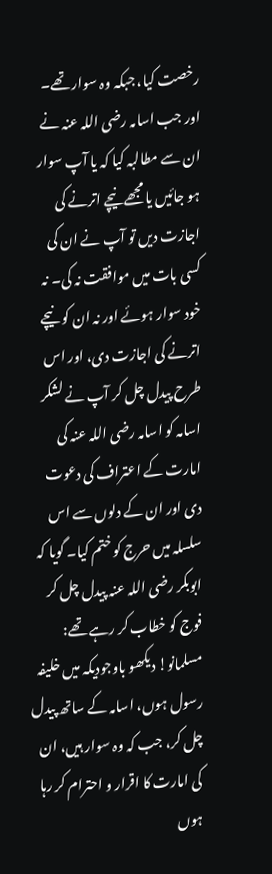رخصت کیا، جبکہ وہ سوار تھے۔ اور جب اسامہ رضی اللہ عنہ نے ان سے مطالبہ کیا کہ یا آپ سوار ہو جائیں یا مجھے نیچے اترنے کی اجازت دیں تو آپ نے ان کی کسی بات میں موافقت نہ کی۔ نہ خود سوار ہوئے اور نہ ان کو نیچے اترنے کی اجازت دی، اور اس طرح پیدل چل کر آپ نے لشکر اسامہ کو اسامہ رضی اللہ عنہ کی امارت کے اعتراف کی دعوت دی اور ان کے دلوں سے اس سلسلہ میں حرج کو ختم کیا۔ گویا کہ ابوبکر رضی اللہ عنہ پیدل چل کر فوج کو خطاب کر رہے تھے: مسلمانو! دیکھو باوجودیکہ میں خلیفہ رسول ہوں، اسامہ کے ساتھ پیدل چل کر، جب کہ وہ سوار ہیں، ان کی امارت کا اقرار و احترام کر رہا ہوں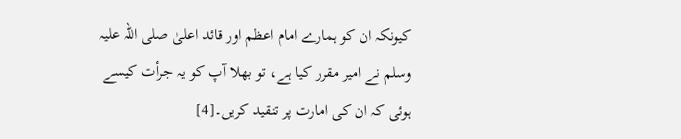کیونکہ ان کو ہمارے امام اعظم اور قائد اعلیٰ صلی اللہ علیہ وسلم نے امیر مقرر کیا ہے، تو بھلا آپ کو یہ جرأت کیسے ہوئی کہ ان کی امارت پر تنقید کریں۔[4]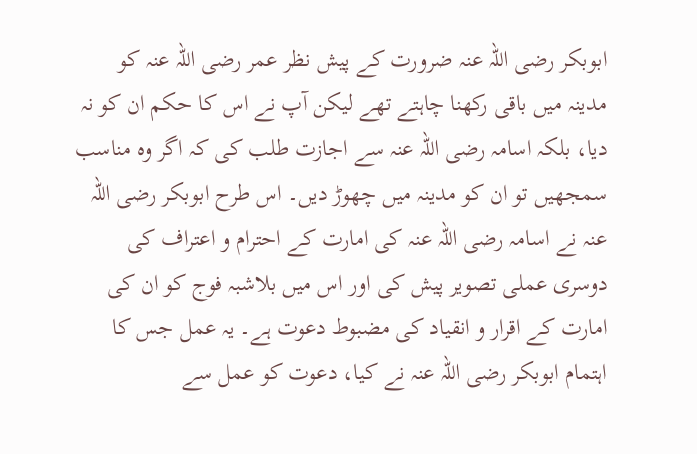ابوبکر رضی اللہ عنہ ضرورت کے پیش نظر عمر رضی اللہ عنہ کو مدینہ میں باقی رکھنا چاہتے تھے لیکن آپ نے اس کا حکم ان کو نہ دیا، بلکہ اسامہ رضی اللہ عنہ سے اجازت طلب کی کہ اگر وہ مناسب سمجھیں تو ان کو مدینہ میں چھوڑ دیں۔ اس طرح ابوبکر رضی اللہ عنہ نے اسامہ رضی اللہ عنہ کی امارت کے احترام و اعتراف کی دوسری عملی تصویر پیش کی اور اس میں بلاشبہ فوج کو ان کی امارت کے اقرار و انقیاد کی مضبوط دعوت ہے۔ یہ عمل جس کا اہتمام ابوبکر رضی اللہ عنہ نے کیا، دعوت کو عمل سے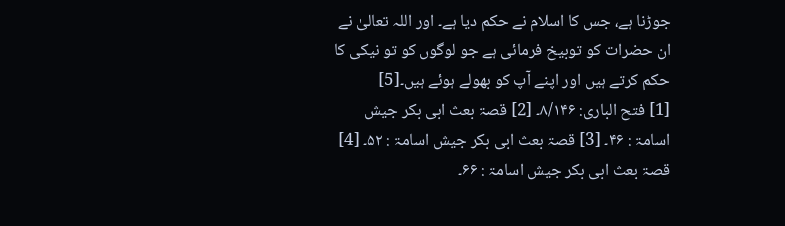جوڑنا ہے، جس کا اسلام نے حکم دیا ہے۔ اور اللہ تعالیٰ نے ان حضرات کو توبیخ فرمائی ہے جو لوگوں کو تو نیکی کا حکم کرتے ہیں اور اپنے آپ کو بھولے ہوئے ہیں۔[5]
[1] فتح الباری: ۸/۱۴۶۔ [2] قصۃ بعث ابی بکر جیش اسامۃ : ۴۶۔ [3] قصۃ بعث ابی بکر جیش اسامۃ : ۵۲۔ [4] قصۃ بعث ابی بکر جیش اسامۃ : ۶۶۔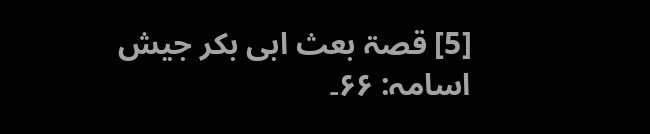[5] قصۃ بعث ابی بکر جیش اسامہ: ۶۶۔